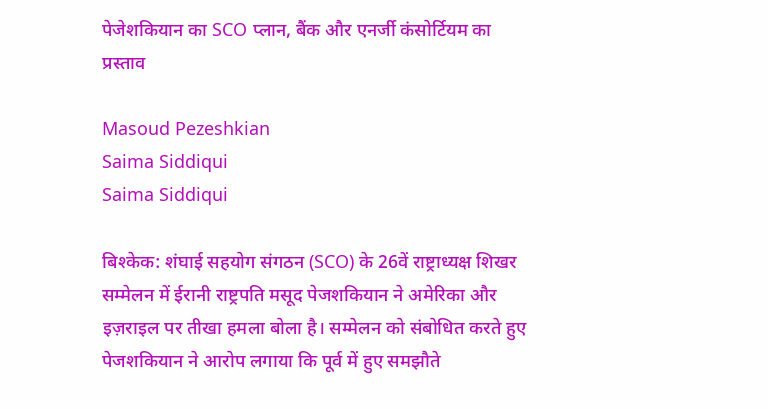पेजेशकियान का SCO प्लान, बैंक और एनर्जी कंसोर्टियम का प्रस्ताव

Masoud Pezeshkian
Saima Siddiqui
Saima Siddiqui

बिश्केक: शंघाई सहयोग संगठन (SCO) के 26वें राष्ट्राध्यक्ष शिखर सम्मेलन में ईरानी राष्ट्रपति मसूद पेजशकियान ने अमेरिका और इज़राइल पर तीखा हमला बोला है। सम्मेलन को संबोधित करते हुए पेजशकियान ने आरोप लगाया कि पूर्व में हुए समझौते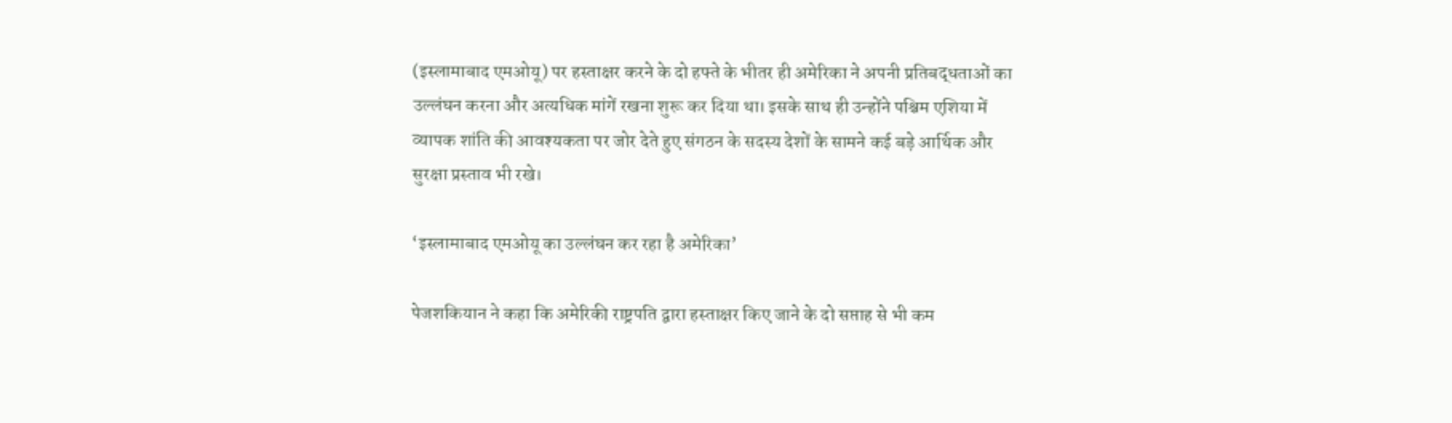(इस्लामाबाद एमओयू) पर हस्ताक्षर करने के दो हफ्ते के भीतर ही अमेरिका ने अपनी प्रतिबद्धताओं का उल्लंघन करना और अत्यधिक मांगें रखना शुरू कर दिया था। इसके साथ ही उन्होंने पश्चिम एशिया में व्यापक शांति की आवश्यकता पर जोर देते हुए संगठन के सदस्य देशों के सामने कई बड़े आर्थिक और सुरक्षा प्रस्ताव भी रखे।

‘इस्लामाबाद एमओयू का उल्लंघन कर रहा है अमेरिका’

पेजशकियान ने कहा कि अमेरिकी राष्ट्रपति द्वारा हस्ताक्षर किए जाने के दो सप्ताह से भी कम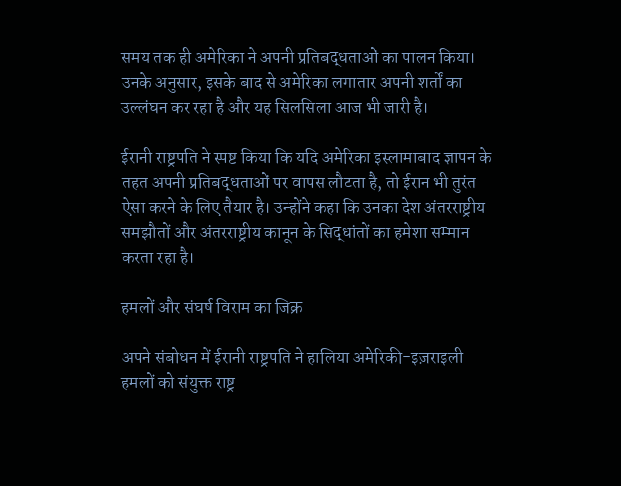समय तक ही अमेरिका ने अपनी प्रतिबद्धताओं का पालन किया। उनके अनुसार, इसके बाद से अमेरिका लगातार अपनी शर्तों का उल्लंघन कर रहा है और यह सिलसिला आज भी जारी है।

ईरानी राष्ट्रपति ने स्पष्ट किया कि यदि अमेरिका इस्लामाबाद ज्ञापन के तहत अपनी प्रतिबद्धताओं पर वापस लौटता है, तो ईरान भी तुरंत ऐसा करने के लिए तैयार है। उन्होंने कहा कि उनका देश अंतरराष्ट्रीय समझौतों और अंतरराष्ट्रीय कानून के सिद्धांतों का हमेशा सम्मान करता रहा है।

हमलों और संघर्ष विराम का जिक्र

अपने संबोधन में ईरानी राष्ट्रपति ने हालिया अमेरिकी-इज़राइली हमलों को संयुक्त राष्ट्र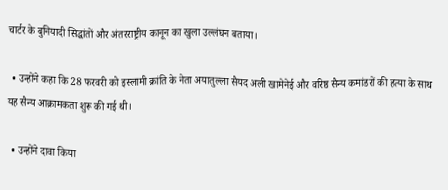चार्टर के बुनियादी सिद्धांतों और अंतरराष्ट्रीय कानून का खुला उल्लंघन बताया।

  • उन्होंने कहा कि 28 फरवरी को इस्लामी क्रांति के नेता अयातुल्ला सैयद अली खामेनेई और वरिष्ठ सैन्य कमांडरों की हत्या के साथ यह सैन्य आक्रामकता शुरू की गई थी।

  • उन्होंने दावा किया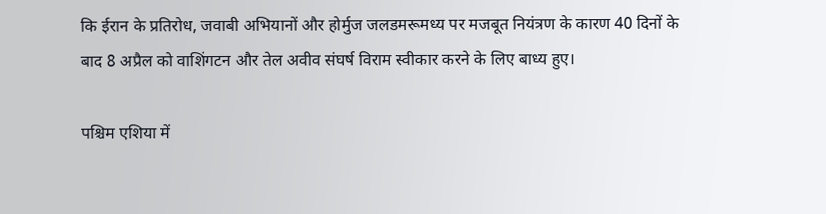कि ईरान के प्रतिरोध, जवाबी अभियानों और होर्मुज जलडमरूमध्य पर मजबूत नियंत्रण के कारण 40 दिनों के बाद 8 अप्रैल को वाशिंगटन और तेल अवीव संघर्ष विराम स्वीकार करने के लिए बाध्य हुए।

पश्चिम एशिया में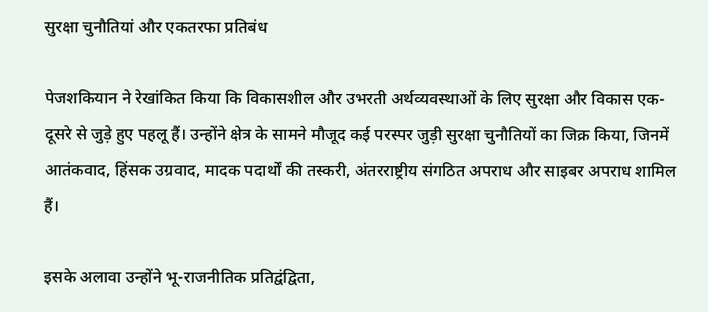सुरक्षा चुनौतियां और एकतरफा प्रतिबंध

पेजशकियान ने रेखांकित किया कि विकासशील और उभरती अर्थव्यवस्थाओं के लिए सुरक्षा और विकास एक-दूसरे से जुड़े हुए पहलू हैं। उन्होंने क्षेत्र के सामने मौजूद कई परस्पर जुड़ी सुरक्षा चुनौतियों का जिक्र किया, जिनमें आतंकवाद, हिंसक उग्रवाद, मादक पदार्थों की तस्करी, अंतरराष्ट्रीय संगठित अपराध और साइबर अपराध शामिल हैं।

इसके अलावा उन्होंने भू-राजनीतिक प्रतिद्वंद्विता,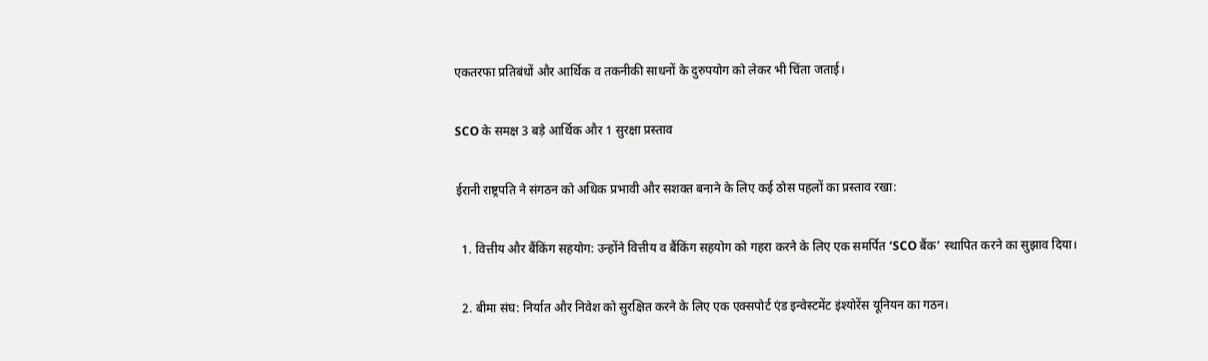एकतरफा प्रतिबंधों और आर्थिक व तकनीकी साधनों के दुरुपयोग को लेकर भी चिंता जताई।

SCO के समक्ष 3 बड़े आर्थिक और 1 सुरक्षा प्रस्ताव

ईरानी राष्ट्रपति ने संगठन को अधिक प्रभावी और सशक्त बनाने के लिए कई ठोस पहलों का प्रस्ताव रखा:

  1. वित्तीय और बैंकिंग सहयोग: उन्होंने वित्तीय व बैंकिंग सहयोग को गहरा करने के लिए एक समर्पित ‘SCO बैंक’ स्थापित करने का सुझाव दिया।

  2. बीमा संघ: निर्यात और निवेश को सुरक्षित करने के लिए एक एक्सपोर्ट एंड इन्वेस्टमेंट इंश्योरेंस यूनियन का गठन।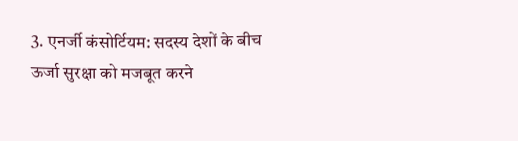3. एनर्जी कंसोर्टियम: सदस्य देशों के बीच ऊर्जा सुरक्षा को मजबूत करने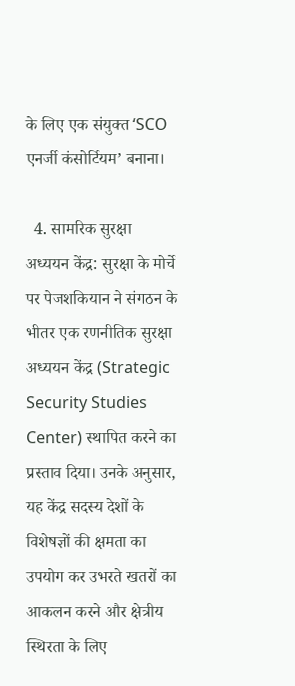के लिए एक संयुक्त ‘SCO एनर्जी कंसोर्टियम’ बनाना।

  4. सामरिक सुरक्षा अध्ययन केंद्र: सुरक्षा के मोर्चे पर पेजशकियान ने संगठन के भीतर एक रणनीतिक सुरक्षा अध्ययन केंद्र (Strategic Security Studies Center) स्थापित करने का प्रस्ताव दिया। उनके अनुसार, यह केंद्र सदस्य देशों के विशेषज्ञों की क्षमता का उपयोग कर उभरते खतरों का आकलन करने और क्षेत्रीय स्थिरता के लिए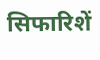सिफारिशें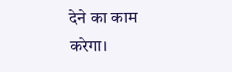देने का काम करेगा।